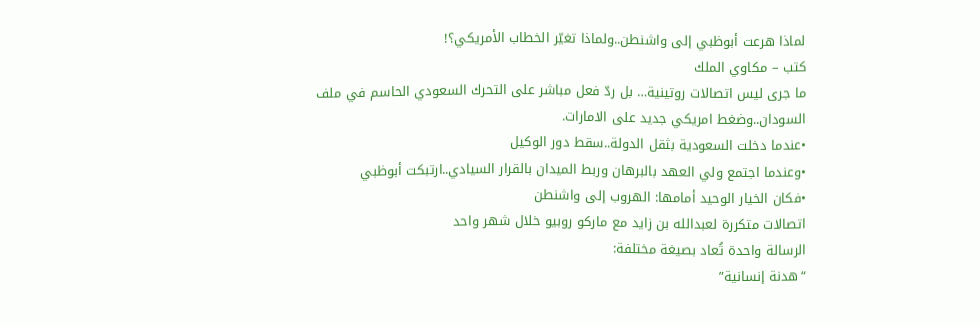لماذا هرعت أبوظبي إلى واشنطن..ولماذا تغيّر الخطاب الأمريكي؟!
كتب – مكاوي الملك
ما جرى ليس اتصالات روتينية… بل ردّ فعل مباشر على التحرك السعودي الحاسم في ملف السودان..وضغط امريكي جديد على الامارات.
•عندما دخلت السعودية بثقل الدولة..سقط دور الوكيل
•وعندما اجتمع ولي العهد بالبرهان وربط الميدان بالقرار السيادي..ارتبكت أبوظبي
•فكان الخيار الوحيد أمامها: الهروب إلى واشنطن
اتصالات متكررة لعبدالله بن زايد مع ماركو روبيو خلال شهر واحد
الرسالة واحدة تُعاد بصيغة مختلفة:
“هدنة إنسانية”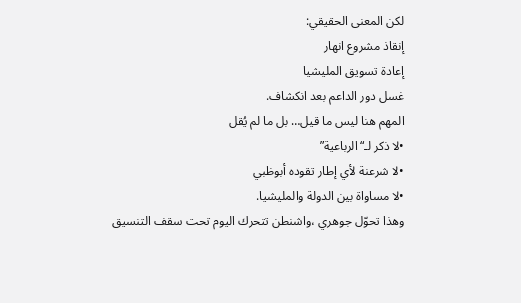لكن المعنى الحقيقي:
إنقاذ مشروع انهار
إعادة تسويق المليشيا
غسل دور الداعم بعد انكشاف.
المهم هنا ليس ما قيل… بل ما لم يُقل
•لا ذكر لـ“الرباعية”
•لا شرعنة لأي إطار تقوده أبوظبي
•لا مساواة بين الدولة والمليشيا.
وهذا تحوّل جوهري ،واشنطن تتحرك اليوم تحت سقف التنسيق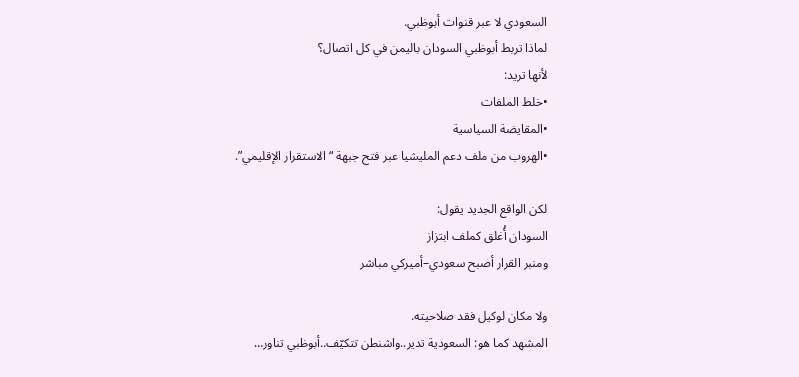السعودي لا عبر قنوات أبوظبي.
لماذا تربط أبوظبي السودان باليمن في كل اتصال؟
لأنها تريد:
•خلط الملفات
•المقايضة السياسية
•الهروب من ملف دعم المليشيا عبر فتح جبهة “الاستقرار الإقليمي”.

لكن الواقع الجديد يقول:
السودان أُغلق كملف ابتزاز
ومنبر القرار أصبح سعودي–أميركي مباشر

ولا مكان لوكيل فقد صلاحيته.
المشهد كما هو: السعودية تدير..واشنطن تتكيّف..أبوظبي تناور…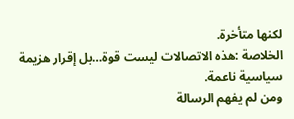لكنها متأخرة.
الخلاصة :هذه الاتصالات ليست قوة…بل إقرار هزيمة سياسية ناعمة.
ومن لم يفهم الرسالة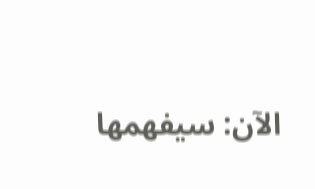الآن: سيفهمها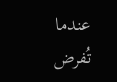عندما تُفرض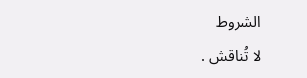الشروط
لا تُناقش .